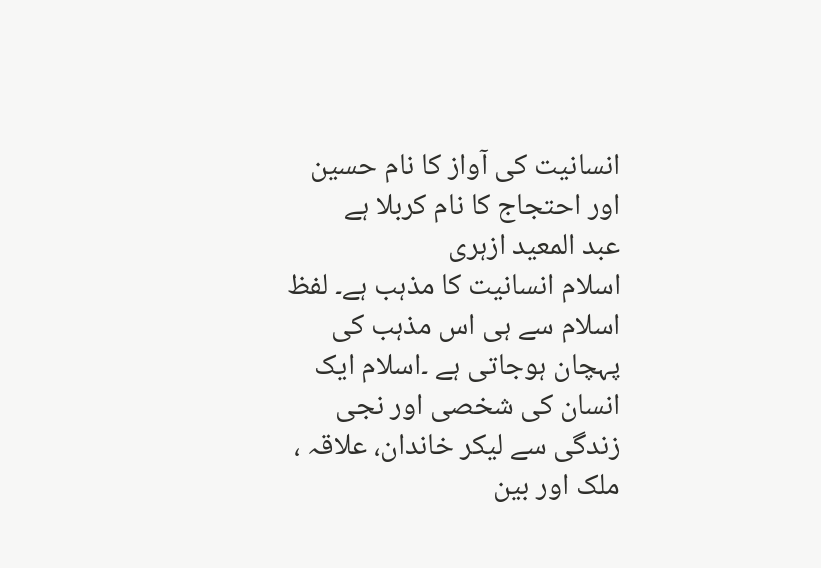انسانیت کی آواز کا نام حسین اور احتجاج کا نام کربلا ہے
عبد المعید ازہری
اسلام انسانیت کا مذہب ہے۔ لفظ اسلام سے ہی اس مذہب کی پہچان ہوجاتی ہے ۔اسلام ایک انسان کی شخصی اور نجی زندگی سے لیکر خاندان، علاقہ ، ملک اور بین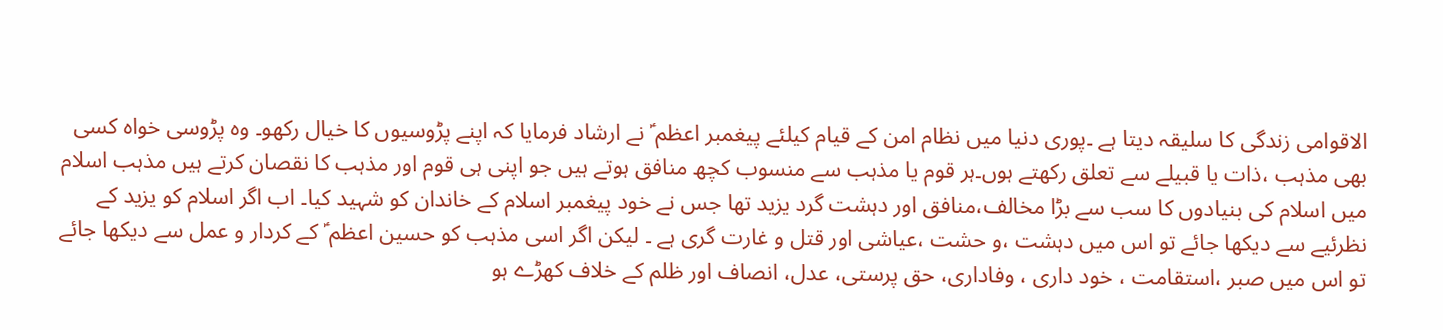الاقوامی زندگی کا سلیقہ دیتا ہے ۔پوری دنیا میں نظام امن کے قیام کیلئے پیغمبر اعظم ؑ نے ارشاد فرمایا کہ اپنے پڑوسیوں کا خیال رکھو۔ وہ پڑوسی خواہ کسی بھی مذہب ،ذات یا قبیلے سے تعلق رکھتے ہوں۔ہر قوم یا مذہب سے منسوب کچھ منافق ہوتے ہیں جو اپنی ہی قوم اور مذہب کا نقصان کرتے ہیں مذہب اسلام میں اسلام کی بنیادوں کا سب سے بڑا مخالف،منافق اور دہشت گرد یزید تھا جس نے خود پیغمبر اسلام کے خاندان کو شہید کیا۔ اب اگر اسلام کو یزید کے نظرئیے سے دیکھا جائے تو اس میں دہشت ،و حشت ،عیاشی اور قتل و غارت گری ہے ۔ لیکن اگر اسی مذہب کو حسین اعظم ؑ کے کردار و عمل سے دیکھا جائے تو اس میں صبر ،استقامت ، خود داری ، وفاداری، حق پرستی، عدل، انصاف اور ظلم کے خلاف کھڑے ہو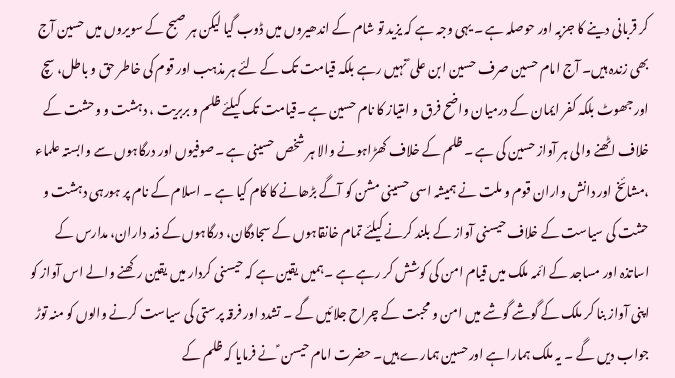کر قربانی دینے کا جزبہ اور حوصلہ ہے ۔ یہی وجہ ہے کہ یزید تو شام کے اندھیروں میں ڈوب گیا لیکن ہر صبح کے سویروں میں حسین آج بھی زندہ ہیں۔ آج امام حسین صرف حسین ابن علی ؑ نہیں رہے بلکہ قیامت تک کے لئے ہر مذہب اور قوم کی خاطر حق و باطل، سچ اور جھوٹ بلکہ کفر ایمان کے درمیان واضح فرق و امتیاز کا نام حسین ہے ۔قیامت تک کیلئے ظلم و بربریت ، دہشت و وحشت کے خلاف اٹھنے والی ہر آواز حسین کی ہے ۔ ظلم کے خلاف کھڑاہونے والا ہر شخص حسینی ہے ۔صوفیوں اور درگاہوں سے وابستہ علماء ،مشائخ اور دانش واران قوم و ملت نے ہمیشہ اسی حسینی مشن کو آگے بڑھانے کا کام کیا ہے ۔ اسلام کے نام پر ہورہی دہشت و حشت کی سیاست کے خلاف حیسنی آواز کے بلند کرنے کیلئے تمام خانقاہوں کے سجادگان، درگاہوں کے ذمہ داران، مدارس کے اساتذہ اور مساجد کے ائمہ ملک میں قیام امن کی کوشش کر رہے ہے ۔ہمیں یقین ہے کہ حیسنی کردار میں یقین رکھنے والے اس آواز کو اپنی آواز بنا کر ملک کے گوشے گوشے میں امن و محبت کے چراح جلائیں گے ۔ تشدد اور فرقہ پرستی کی سیاست کرنے والوں کو منہ توڑ جواب دیں گے ۔ یہ ملک ہمارا ہے اورحسین ہمارے ہیں۔ حضرت امام حیسن ؑ نے فرمایا کہ ظلم کے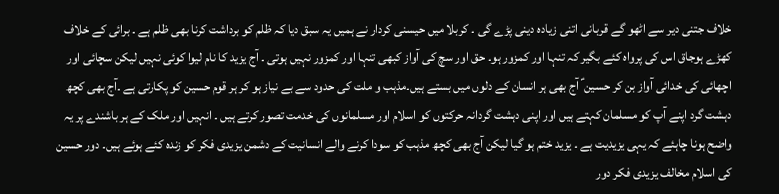خلاف جتنی دیر سے اٹھو گے قربانی اتنی زیادہ دینی پڑے گی ۔ کربلا میں حیسنی کردار نے ہمیں یہ سبق دیا کہ ظلم کو برداشت کرنا بھی ظلم ہے ۔ برائی کے خلاف کھڑے ہوجاق اس کی پرواہ کئے بگیر کہ تنہا اور کمزور ہو۔ حق اور سچ کی آواز کبھی تنہا اور کمزور نہیں ہوتی ۔ آج یزید کا نام لیوا کوئی نہیں لیکن سچائی اور اچھائی کی خدائی آواز بن کر حسین ؑ آج بھی ہر انسان کے دلوں میں بستے ہیں۔مذہب و ملت کی حدود سے بے نیاز ہو کر ہر قوم حسین کو پکارتی ہے ۔آج بھی کچھ دہشت گرد اپنے آپ کو مسلمان کہتے ہیں اور اپنی دہشت گردانہ حرکتوں کو اسلام اور مسلمانوں کی خدمت تصور کرتے ہیں ۔ انہیں اور ملک کے ہر باشندے پر یہ واضح ہونا چاہئے کہ یہی یزیدیت ہے ۔ یزید ختم ہو گیا لیکن آج بھی کچھ مذہب کو سودا کرنے والے انسانیت کے دشمن یزیدی فکر کو زندہ کئے ہوئے ہیں۔ دور حسین کی اسلام مخالف یزیدی فکر دور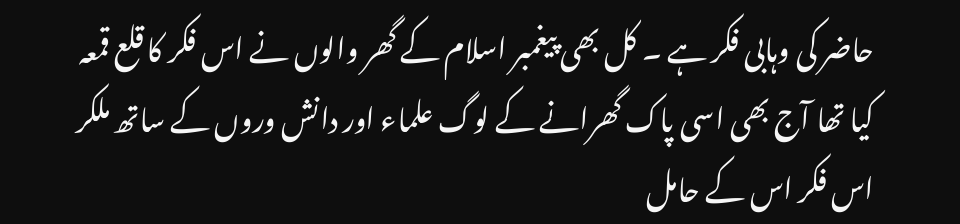حاضر کی وہابی فکر ہے ۔ کل بھی پیغمبر اسلام کے گھر والوں نے اس فکر کا قلع قمعہ کیا تھا آج بھی اسی پاک گھرانے کے لوگ علماء اور دانش وروں کے ساتھ ملکر اس فکر اس کے حامل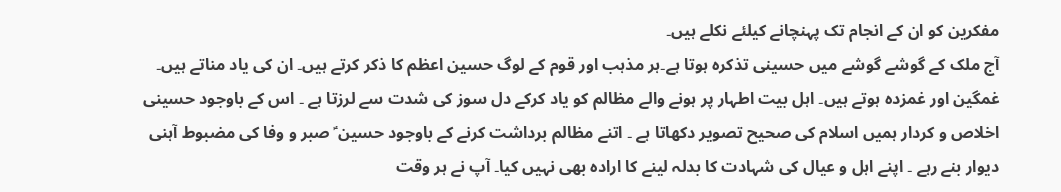مفکرین کو ان کے انجام تک پہنچانے کیلئے نکلے ہیں۔
آج ملک کے گوشے گوشے میں حسینی تذکرہ ہوتا ہے۔ہر مذہب اور قوم کے لوگ حسین اعظم کا ذکر کرتے ہیں۔ ان کی یاد مناتے ہیں۔ غمگین اور غمزدہ ہوتے ہیں۔ اہل بیت اطہار پر ہونے والے مظالم کو یاد کرکے دل سوز کی شدت سے لرزتا ہے ۔ اس کے باوجود حسینی اخلاص و کردار ہمیں اسلام کی صحیح تصویر دکھاتا ہے ۔ اتنے مظالم برداشت کرنے کے باوجود حسین ؑ صبر و وفا کی مضبوط آہنی دیوار بنے رہے ۔ اپنے اہل و عیال کی شہادت کا بدلہ لینے کا ارادہ بھی نہیں کیا۔ آپ نے ہر وقت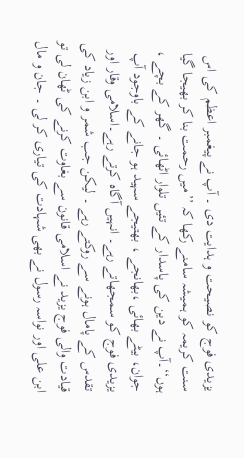یزیدی فوج کو نصیحت و ہدایت دی ۔ آپ نے پیغمبر اعظم کی اس سنت کریمہ کو ہمیشہ سامنے رکھا کہ ’’میں رحمت بنا کر بھیجا گیا ہوں‘‘۔آپ نے دین کی پاسدار کے تئیں تلوار اٹھائی ۔ گھر کے بچے ، جوان، بیٹے بھائی ،بھانجے ، بھتیجے سہید ہو جانے کے باوجود آپ یزیدی فوج کو سمجھاتے رہے۔ انہیں آگاہ کرتے رہے۔اسلامی وقار اور تقدس کے پامال ہونے سے روکتے رہے ۔ لیکن جب شمر و ابن زیاد کی قیادت والی فوج یزید نے اسلامی قانون سے بغاوت کرنے کی ٹھان لی تو ابن علی اور نواسہ رسول نے بھی شہادت کی تیاری کر لی ۔ جان و مال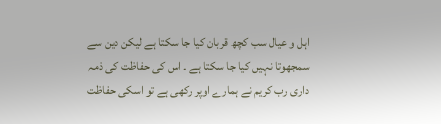اہل و عیال سب کچھ قربان کیا جا سکتا ہے لیکن دین سے سمجھوتا نہیں کیا جا سکتا ہے ۔ اس کی حفاظت کی ذمہ داری رب کریم نے ہمارے اوپر رکھی ہے تو اسکی حفاظت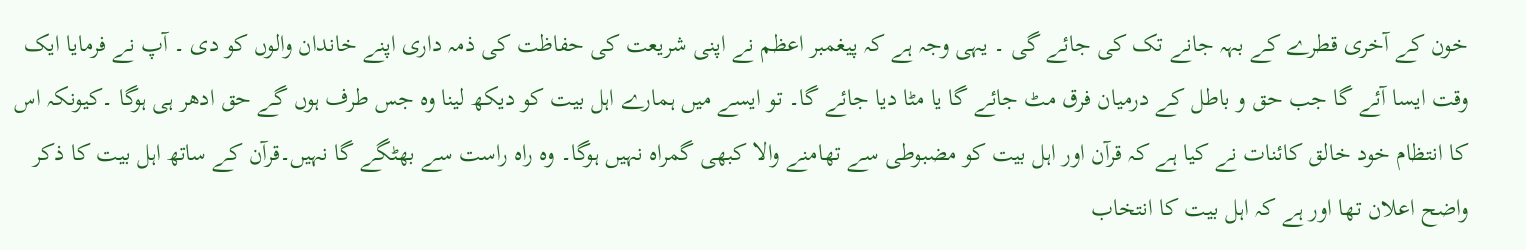خون کے آخری قطرے کے بہہ جانے تک کی جائے گی ۔ یہی وجہ ہے کہ پیغمبر اعظم نے اپنی شریعت کی حفاظت کی ذمہ داری اپنے خاندان والوں کو دی ۔ آپ نے فرمایا ایک وقت ایسا آئے گا جب حق و باطل کے درمیان فرق مٹ جائے گا یا مٹا دیا جائے گا۔ تو ایسے میں ہمارے اہل بیت کو دیکھ لینا وہ جس طرف ہوں گے حق ادھر ہی ہوگا ۔کیونکہ اس کا انتظام خود خالق کائنات نے کیا ہے کہ قرآن اور اہل بیت کو مضبوطی سے تھامنے والا کبھی گمراہ نہیں ہوگا۔ وہ راہ راست سے بھٹگے گا نہیں۔قرآن کے ساتھ اہل بیت کا ذکر واضح اعلان تھا اور ہے کہ اہل بیت کا انتخاب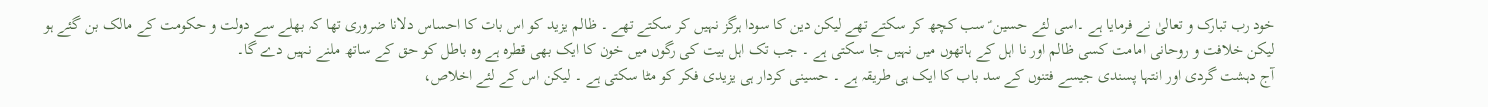خود رب تبارک و تعالیٰ نے فرمایا ہے ۔اسی لئے حسین ؑ سب کچھ کر سکتے تھے لیکن دین کا سودا ہرگز نہیں کر سکتے تھے ۔ ظالم یزید کو اس بات کا احساس دلانا ضروری تھا کہ بھلے سے دولت و حکومت کے مالک بن گئے ہو لیکن خلافت و روحانی امامت کسی ظالم اور نا اہل کے ہاتھوں میں نہیں جا سکتی ہے ۔ جب تک اہل بیت کی رگوں میں خون کا ایک بھی قطرہ ہے وہ باطل کو حق کے ساتھ ملنے نہیں دے گا۔
آج دہشت گردی اور انتہا پسندی جیسے فتنوں کے سد باب کا ایک ہی طریقہ ہے ۔ حسینی کردار ہی یزیدی فکر کو مٹا سکتی ہے ۔ لیکن اس کے لئے اخلاص،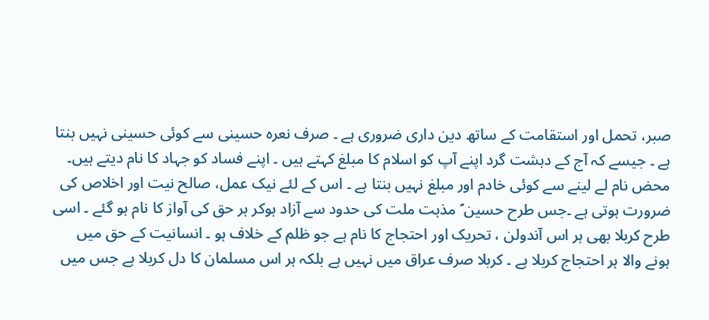صبر، تحمل اور استقامت کے ساتھ دین داری ضروری ہے ۔ صرف نعرہ حسینی سے کوئی حسینی نہیں بنتا ہے ۔ جیسے کہ آج کے دہشت گرد اپنے آپ کو اسلام کا مبلغ کہتے ہیں ۔ اپنے فساد کو جہاد کا نام دیتے ہیں۔ محض نام لے لینے سے کوئی خادم اور مبلغ نہیں بنتا ہے ۔ اس کے لئے نیک عمل، صالح نیت اور اخلاص کی ضرورت ہوتی ہے ۔جس طرح حسین ؑ مذہت ملت کی حدود سے آزاد ہوکر ہر حق کی آواز کا نام ہو گئے ۔ اسی طرح کربلا بھی ہر اس آندولن ، تحریک اور احتجاج کا نام ہے جو ظلم کے خلاف ہو ۔ انسانیت کے حق میں ہونے والا ہر احتجاج کربلا ہے ۔ کربلا صرف عراق میں نہیں ہے بلکہ ہر اس مسلمان کا دل کربلا ہے جس میں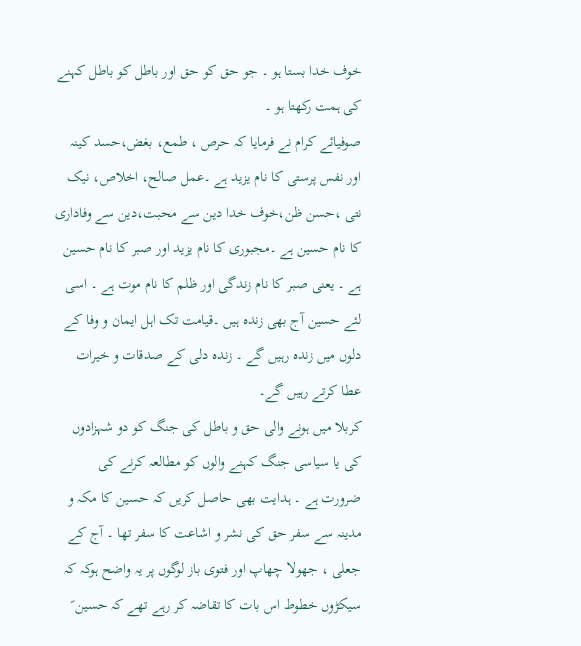خوف خدا بستا ہو ۔ جو حق کو حق اور باطل کو باطل کہنے کی ہمت رکھتا ہو ۔
صوفیائے کرام نے فرمایا کہ حرص ، طمع، بغض،حسد کینہ اور نفس پرستی کا نام یزید ہے ۔عمل صالح، اخلاص، نیک نتی ،حسن ظن،خوف خدا دین سے محبت،دین سے وفاداری کا نام حسین ہے ۔مجبوری کا نام یزید اور صبر کا نام حسین ہے ۔ یعنی صبر کا نام زندگی اور ظلم کا نام موت ہے ۔ اسی لئے حسین آج بھی زندہ ہیں ۔قیامت تک اہل ایمان و وفا کے دلوں میں زندہ رہیں گے ۔ زندہ دلی کے صدقات و خیرات عطا کرتے رہیں گے۔
کربلا میں ہونے والی حق و باطل کی جنگ کو دو شہزادوں کی یا سیاسی جنگ کہنے والوں کو مطالعہ کرنے کی ضرورت ہے ۔ ہدایت بھی حاصل کریں کہ حسین کا مکہ و مدینہ سے سفر حق کی نشر و اشاعت کا سفر تھا ۔ آج کے جعلی ، جھولا چھاپ اور فتوی باز لوگوں پر یہ واضح ہوکہ کہ سیکڑوں خطوط اس بات کا تقاضہ کر رہے تھے کہ حسین ؑ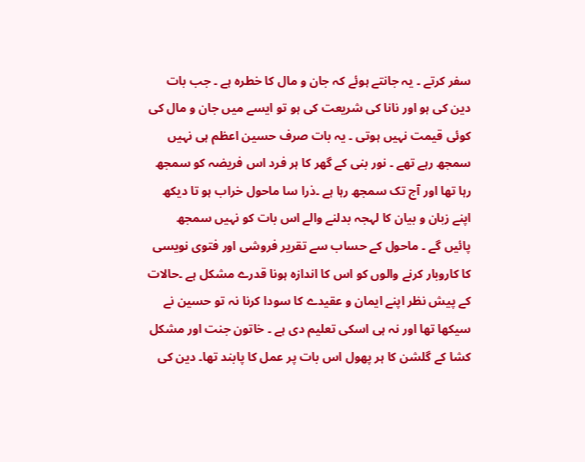سفر کرتے ۔ یہ جانتے ہوئے کہ جان و مال کا خطرہ ہے ۔ جب بات دین کی ہو اور نانا کی شریعت کی ہو تو ایسے میں جان و مال کی کوئی قیمت نہیں ہوتی ۔ یہ بات صرف حسین اعظم ہی نہیں سمجھ رہے تھے ۔ نور بنی کے گھر کا ہر فرد اس فریضہ کو سمجھ رہا تھا اور آج تک سمجھ رہا ہے ۔ذرا سا ماحول خراب ہو تا دیکھ اپنے زبان و بیان کا لہجہ بدلنے والے اس بات کو نہیں سمجھ پائیں گے ۔ ماحول کے حساب سے تقریر فروشی اور فتوی نویسی کا کاروبار کرنے والوں کو اس کا اندازہ ہونا قدرے مشکل ہے ۔حالات کے پیش نظر اپنے ایمان و عقیدے کا سودا کرنا نہ تو حسین نے سیکھا تھا اور نہ ہی اسکی تعلیم دی ہے ۔ خاتون جنت اور مشکل کشا کے گلشن کا ہر پھول اس بات پر عمل کا پابند تھا۔ دین کی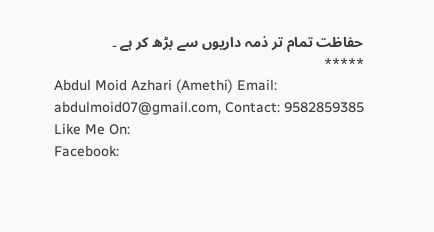حفاظت تمام تر ذمہ داریوں سے بڑھ کر ہے ۔
*****
Abdul Moid Azhari (Amethi) Email: abdulmoid07@gmail.com, Contact: 9582859385
Like Me On:
Facebook: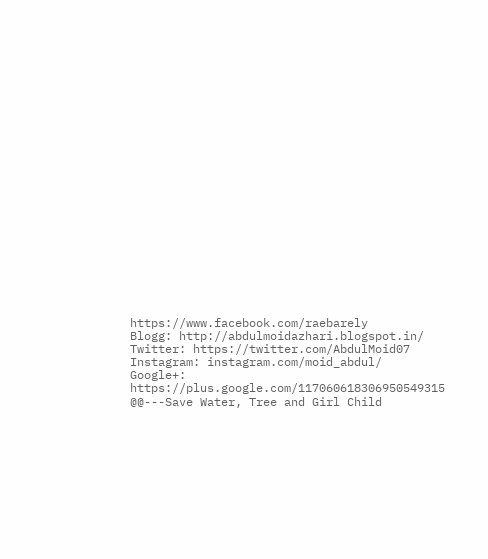https://www.facebook.com/raebarely
Blogg: http://abdulmoidazhari.blogspot.in/
Twitter: https://twitter.com/AbdulMoid07
Instagram: instagram.com/moid_abdul/
Google+: https://plus.google.com/117060618306950549315
@@---Save Water, Tree and Girl Child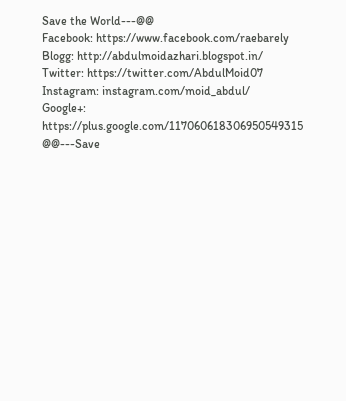Save the World---@@
Facebook: https://www.facebook.com/raebarely
Blogg: http://abdulmoidazhari.blogspot.in/
Twitter: https://twitter.com/AbdulMoid07
Instagram: instagram.com/moid_abdul/
Google+: https://plus.google.com/117060618306950549315
@@---Save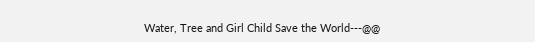Water, Tree and Girl Child Save the World---@@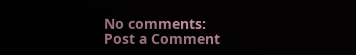No comments:
Post a Comment